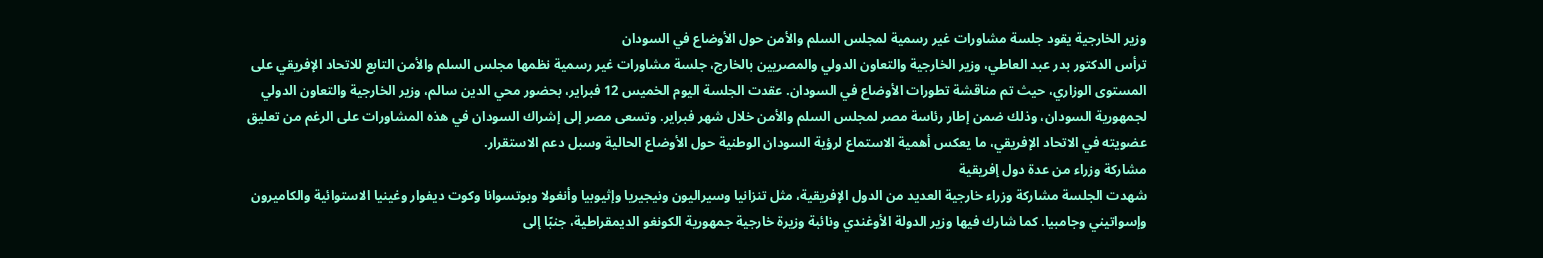وزير الخارجية يقود جلسة مشاورات غير رسمية لمجلس السلم والأمن حول الأوضاع في السودان
ترأس الدكتور بدر عبد العاطي، وزير الخارجية والتعاون الدولي والمصريين بالخارج، جلسة مشاورات غير رسمية نظمها مجلس السلم والأمن التابع للاتحاد الإفريقي على المستوى الوزاري، حيث تم مناقشة تطورات الأوضاع في السودان. عقدت الجلسة اليوم الخميس 12 فبراير، بحضور محي الدين سالم، وزير الخارجية والتعاون الدولي لجمهورية السودان، وذلك ضمن إطار رئاسة مصر لمجلس السلم والأمن خلال شهر فبراير. وتسعى مصر إلى إشراك السودان في هذه المشاورات على الرغم من تعليق عضويته في الاتحاد الإفريقي، ما يعكس أهمية الاستماع لرؤية السودان الوطنية حول الأوضاع الحالية وسبل دعم الاستقرار.
مشاركة وزراء من عدة دول إفريقية
شهدت الجلسة مشاركة وزراء خارجية العديد من الدول الإفريقية، مثل تنزانيا وسيراليون ونيجيريا وإثيوبيا وأنغولا وبوتسوانا وكوت ديفوار وغينيا الاستوائية والكاميرون وإسواتيني وجامبيا. كما شارك فيها وزير الدولة الأوغندي ونائبة وزيرة خارجية جمهورية الكونغو الديمقراطية، جنبًا إلى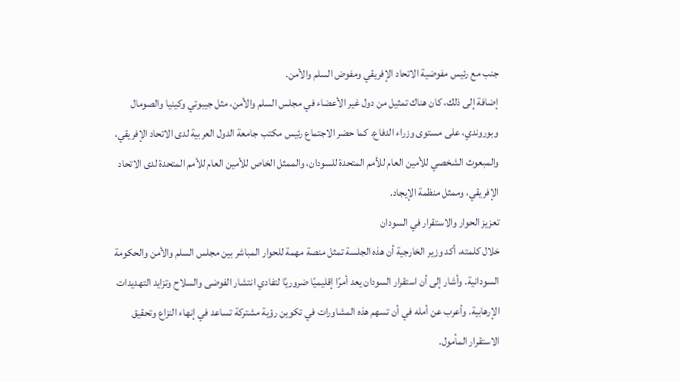جنب مع رئيس مفوضية الاتحاد الإفريقي ومفوض السلم والأمن.
إضافة إلى ذلك، كان هناك تمثيل من دول غير الأعضاء في مجلس السلم والأمن، مثل جيبوتي وكينيا والصومال وبوروندي، على مستوى وزراء الدفاع. كما حضر الاجتماع رئيس مكتب جامعة الدول العربية لدى الاتحاد الإفريقي، والمبعوث الشخصي للأمين العام للأمم المتحدة للسودان، والممثل الخاص للأمين العام للأمم المتحدة لدى الاتحاد الإفريقي، وممثل منظمة الإيجاد.
تعزيز الحوار والاستقرار في السودان
خلال كلمته، أكد وزير الخارجية أن هذه الجلسة تمثل منصة مهمة للحوار المباشر بين مجلس السلم والأمن والحكومة السودانية. وأشار إلى أن استقرار السودان يعد أمرًا إقليميًا ضروريًا لتفادي انتشار الفوضى والسلاح وتزايد التهديدات الإرهابية. وأعرب عن أمله في أن تسهم هذه المشاورات في تكوين رؤية مشتركة تساعد في إنهاء النزاع وتحقيق الاستقرار المأمول.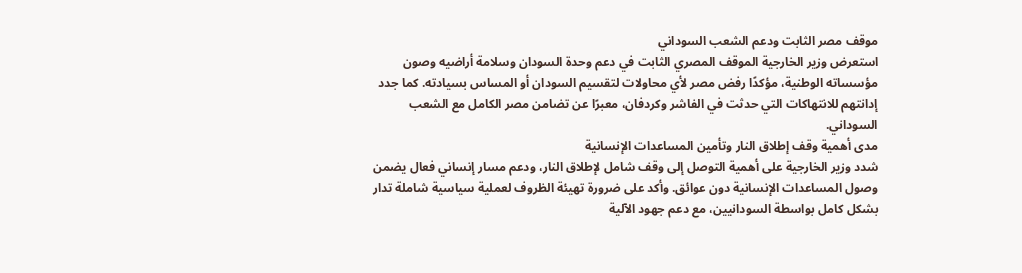موقف مصر الثابت ودعم الشعب السوداني
استعرض وزير الخارجية الموقف المصري الثابت في دعم وحدة السودان وسلامة أراضيه وصون مؤسساته الوطنية، مؤكدًا رفض مصر لأي محاولات لتقسيم السودان أو المساس بسيادته. كما جدد إدانتهم للانتهاكات التي حدثت في الفاشر وكردفان، معبرًا عن تضامن مصر الكامل مع الشعب السوداني.
مدى أهمية وقف إطلاق النار وتأمين المساعدات الإنسانية
شدد وزير الخارجية على أهمية التوصل إلى وقف شامل لإطلاق النار، ودعم مسار إنساني فعال يضمن وصول المساعدات الإنسانية دون عوائق. وأكد على ضرورة تهيئة الظروف لعملية سياسية شاملة تدار بشكل كامل بواسطة السودانيين، مع دعم جهود الآلية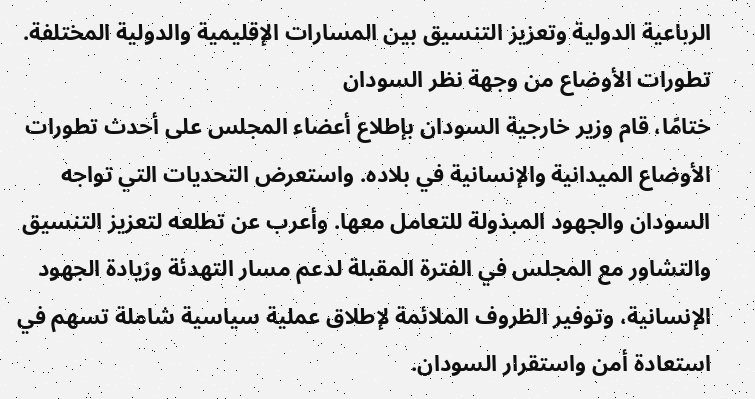الرباعية الدولية وتعزيز التنسيق بين المسارات الإقليمية والدولية المختلفة.
تطورات الأوضاع من وجهة نظر السودان
ختامًا، قام وزير خارجية السودان بإطلاع أعضاء المجلس على أحدث تطورات الأوضاع الميدانية والإنسانية في بلاده. واستعرض التحديات التي تواجه السودان والجهود المبذولة للتعامل معها. وأعرب عن تطلعه لتعزيز التنسيق والتشاور مع المجلس في الفترة المقبلة لدعم مسار التهدئة وزيادة الجهود الإنسانية، وتوفير الظروف الملائمة لإطلاق عملية سياسية شاملة تسهم في استعادة أمن واستقرار السودان.